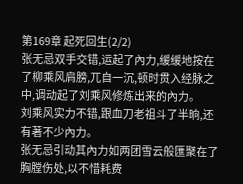第169章 起死回生(2/2)
张无忌双手交错,运起了內力,缓缓地按在了柳乘风肩膀,兀自一沉,顿时贯入经脉之中,调动起了刘乘风修炼出来的內力。
刘乘风实力不错,跟血刀老祖斗了半晌,还有著不少內力。
张无忌引动其內力如两团雪云般匯聚在了胸膛伤处,以不惜耗费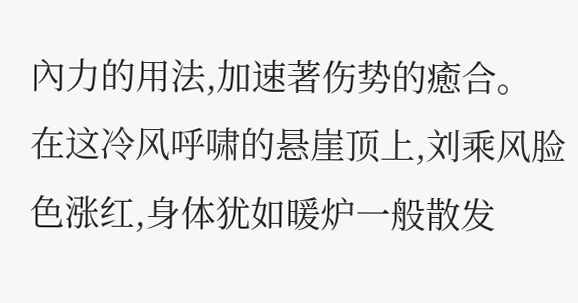內力的用法,加速著伤势的癒合。
在这冷风呼啸的悬崖顶上,刘乘风脸色涨红,身体犹如暖炉一般散发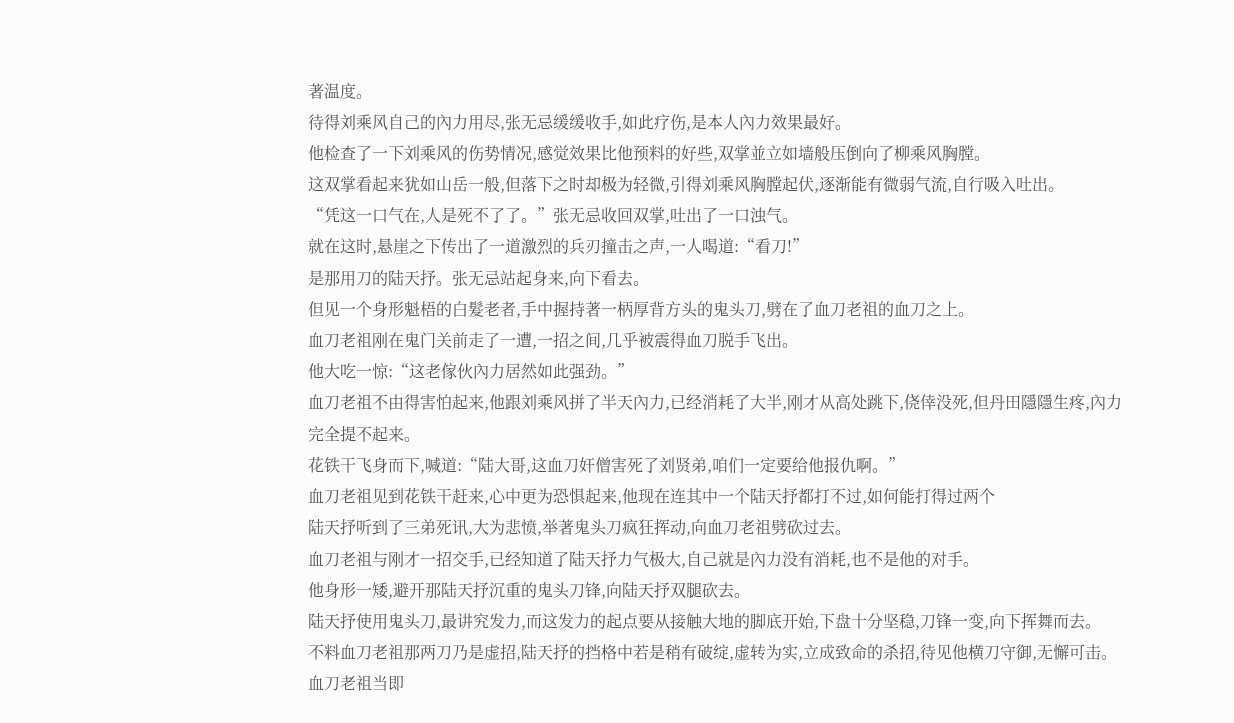著温度。
待得刘乘风自己的內力用尽,张无忌缓缓收手,如此疗伤,是本人內力效果最好。
他检查了一下刘乘风的伤势情况,感觉效果比他预料的好些,双掌並立如墙般压倒向了柳乘风胸膛。
这双掌看起来犹如山岳一般,但落下之时却极为轻微,引得刘乘风胸膛起伏,逐渐能有微弱气流,自行吸入吐出。
“凭这一口气在,人是死不了了。”张无忌收回双掌,吐出了一口浊气。
就在这时,悬崖之下传出了一道激烈的兵刃撞击之声,一人喝道:“看刀!”
是那用刀的陆天抒。张无忌站起身来,向下看去。
但见一个身形魁梧的白髮老者,手中握持著一柄厚背方头的鬼头刀,劈在了血刀老祖的血刀之上。
血刀老祖刚在鬼门关前走了一遭,一招之间,几乎被震得血刀脱手飞出。
他大吃一惊:“这老傢伙內力居然如此强劲。”
血刀老祖不由得害怕起来,他跟刘乘风拼了半天內力,已经消耗了大半,刚才从高处跳下,侥倖没死,但丹田隱隱生疼,內力完全提不起来。
花铁干飞身而下,喊道:“陆大哥,这血刀奸僧害死了刘贤弟,咱们一定要给他报仇啊。”
血刀老祖见到花铁干赶来,心中更为恐惧起来,他现在连其中一个陆天抒都打不过,如何能打得过两个
陆天抒听到了三弟死讯,大为悲愤,举著鬼头刀疯狂挥动,向血刀老祖劈砍过去。
血刀老祖与刚才一招交手,已经知道了陆天抒力气极大,自己就是內力没有消耗,也不是他的对手。
他身形一矮,避开那陆天抒沉重的鬼头刀锋,向陆天抒双腿砍去。
陆天抒使用鬼头刀,最讲究发力,而这发力的起点要从接触大地的脚底开始,下盘十分坚稳,刀锋一变,向下挥舞而去。
不料血刀老祖那两刀乃是虚招,陆天抒的挡格中若是稍有破绽,虚转为实,立成致命的杀招,待见他横刀守御,无懈可击。
血刀老祖当即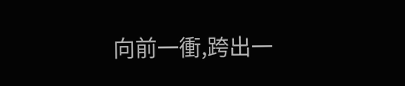向前一衝,跨出一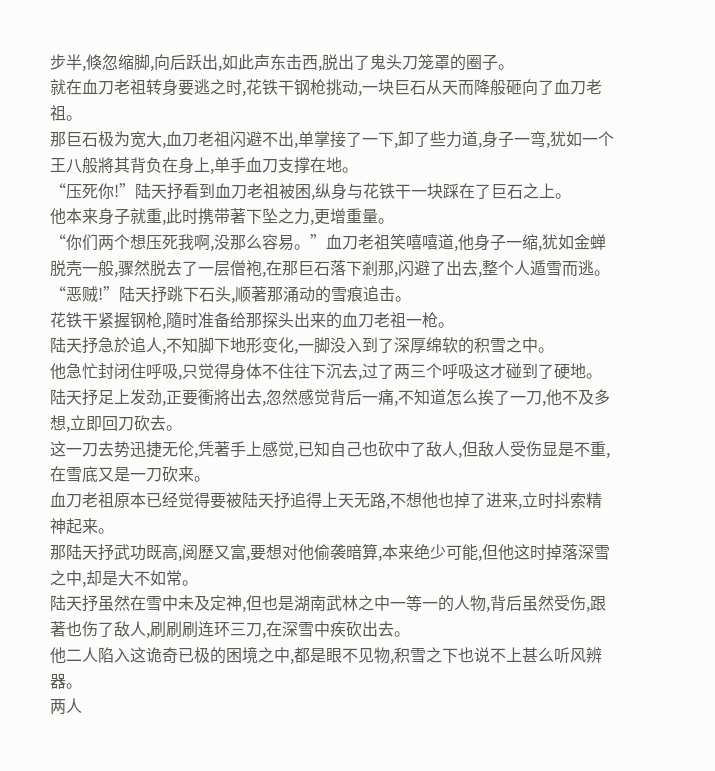步半,倏忽缩脚,向后跃出,如此声东击西,脱出了鬼头刀笼罩的圈子。
就在血刀老祖转身要逃之时,花铁干钢枪挑动,一块巨石从天而降般砸向了血刀老祖。
那巨石极为宽大,血刀老祖闪避不出,单掌接了一下,卸了些力道,身子一弯,犹如一个王八般將其背负在身上,单手血刀支撑在地。
“压死你!”陆天抒看到血刀老祖被困,纵身与花铁干一块踩在了巨石之上。
他本来身子就重,此时携带著下坠之力,更增重量。
“你们两个想压死我啊,没那么容易。”血刀老祖笑嘻嘻道,他身子一缩,犹如金蝉脱壳一般,骤然脱去了一层僧袍,在那巨石落下剎那,闪避了出去,整个人遁雪而逃。
“恶贼!”陆天抒跳下石头,顺著那涌动的雪痕追击。
花铁干紧握钢枪,隨时准备给那探头出来的血刀老祖一枪。
陆天抒急於追人,不知脚下地形变化,一脚没入到了深厚绵软的积雪之中。
他急忙封闭住呼吸,只觉得身体不住往下沉去,过了两三个呼吸这才碰到了硬地。
陆天抒足上发劲,正要衝將出去,忽然感觉背后一痛,不知道怎么挨了一刀,他不及多想,立即回刀砍去。
这一刀去势迅捷无伦,凭著手上感觉,已知自己也砍中了敌人,但敌人受伤显是不重,在雪底又是一刀砍来。
血刀老祖原本已经觉得要被陆天抒追得上天无路,不想他也掉了进来,立时抖索精神起来。
那陆天抒武功既高,阅歷又富,要想对他偷袭暗算,本来绝少可能,但他这时掉落深雪之中,却是大不如常。
陆天抒虽然在雪中未及定神,但也是湖南武林之中一等一的人物,背后虽然受伤,跟著也伤了敌人,刷刷刷连环三刀,在深雪中疾砍出去。
他二人陷入这诡奇已极的困境之中,都是眼不见物,积雪之下也说不上甚么听风辨器。
两人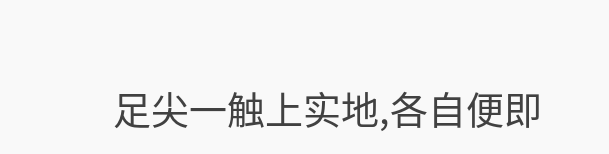足尖一触上实地,各自便即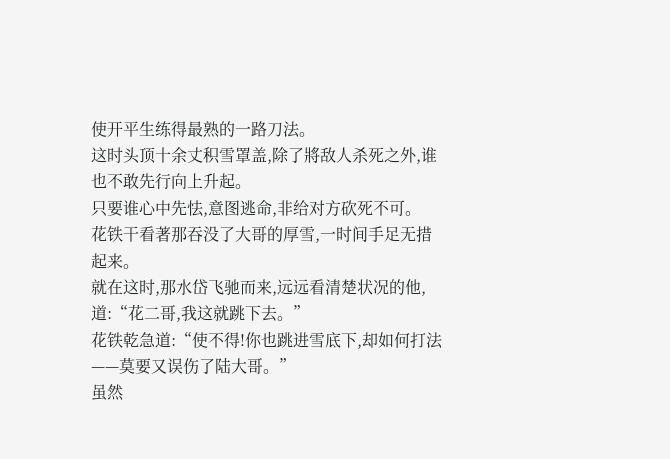使开平生练得最熟的一路刀法。
这时头顶十余丈积雪罩盖,除了將敌人杀死之外,谁也不敢先行向上升起。
只要谁心中先怯,意图逃命,非给对方砍死不可。
花铁干看著那吞没了大哥的厚雪,一时间手足无措起来。
就在这时,那水岱飞驰而来,远远看清楚状况的他,道:“花二哥,我这就跳下去。”
花铁乾急道:“使不得!你也跳进雪底下,却如何打法
——莫要又误伤了陆大哥。”
虽然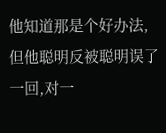他知道那是个好办法,但他聪明反被聪明误了一回,对一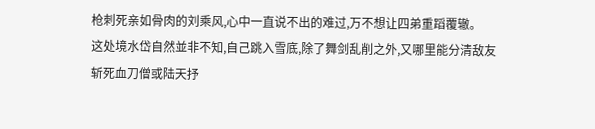枪刺死亲如骨肉的刘乘风,心中一直说不出的难过,万不想让四弟重蹈覆辙。
这处境水岱自然並非不知,自己跳入雪底,除了舞剑乱削之外,又哪里能分清敌友
斩死血刀僧或陆天抒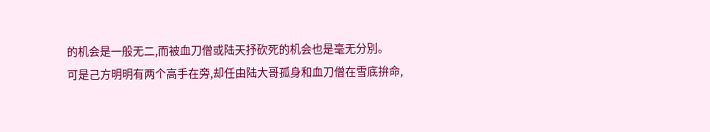的机会是一般无二,而被血刀僧或陆天抒砍死的机会也是毫无分別。
可是己方明明有两个高手在旁,却任由陆大哥孤身和血刀僧在雪底拚命,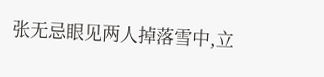张无忌眼见两人掉落雪中,立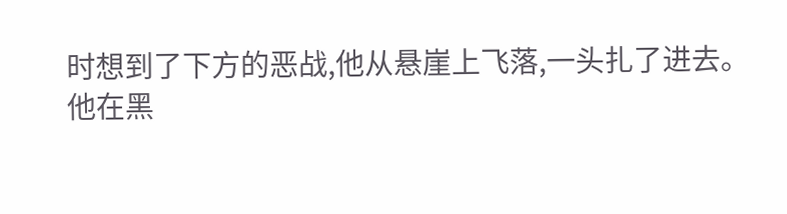时想到了下方的恶战,他从悬崖上飞落,一头扎了进去。
他在黑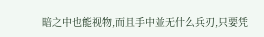暗之中也能视物,而且手中並无什么兵刃,只要凭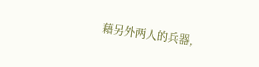藉另外两人的兵器,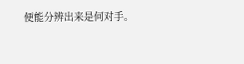便能分辨出来是何对手。